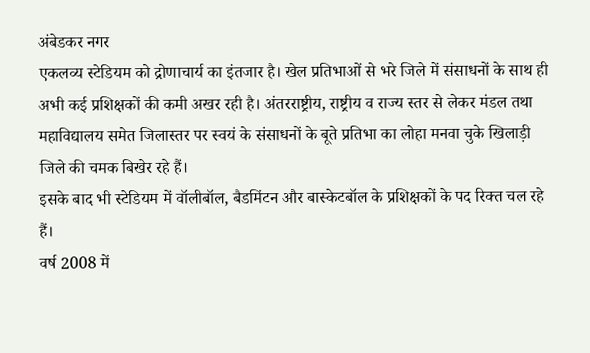अंबेडकर नगर
एकलव्य स्टेडियम को द्रोणाचार्य का इंतजार है। खेल प्रतिभाओं से भरे जिले में संसाधनों के साथ ही अभी कई प्रशिक्षकों की कमी अखर रही है। अंतरराष्ट्रीय, राष्ट्रीय व राज्य स्तर से लेकर मंडल तथा महाविद्यालय समेत जिलास्तर पर स्वयं के संसाधनों के बूते प्रतिभा का लोहा मनवा चुके खिलाड़ी जिले की चमक बिखेर रहे हैं।
इसके बाद भी स्टेडियम में वॉलीबॉल, बैडमिंटन और बास्केटबॉल के प्रशिक्षकों के पद रिक्त चल रहे हैं।
वर्ष 2008 में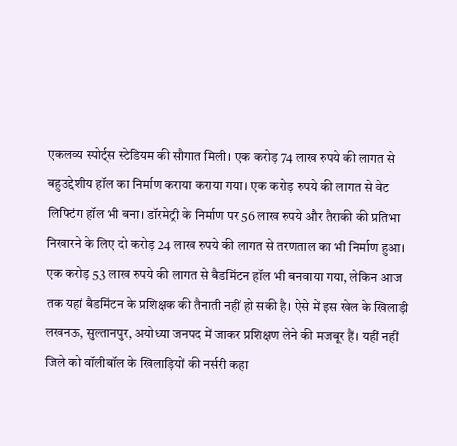एकलव्य स्पोर्ट्स स्टेडियम की सौगात मिली। एक करोड़ 74 लाख रुपये की लागत से बहुउद्देशीय हॉल का निर्माण कराया कराया गया। एक करोड़ रुपये की लागत से वेट लिफ्टिंग हॉल भी बना। डॉरमेट्री के निर्माण पर 56 लाख रुपये और तैराकी की प्रतिभा निखारने के लिए दो करोड़ 24 लाख रुपये की लागत से तरणताल का भी निर्माण हुआ।
एक करोड़ 53 लाख रुपये की लागत से बैडमिंटन हॉल भी बनवाया गया, लेकिन आज तक यहां बैडमिंटन के प्रशिक्षक की तैनाती नहीं हो सकी है। ऐसे में इस खेल के खिलाड़ी लखनऊ, सुल्तानपुर, अयोध्या जनपद में जाकर प्रशिक्षण लेने की मजबूर हैं। यहीं नहीं जिले को वॉलीबॉल के खिलाड़ियों की नर्सरी कहा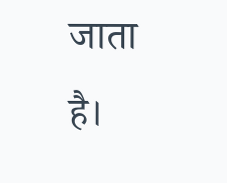जाता है।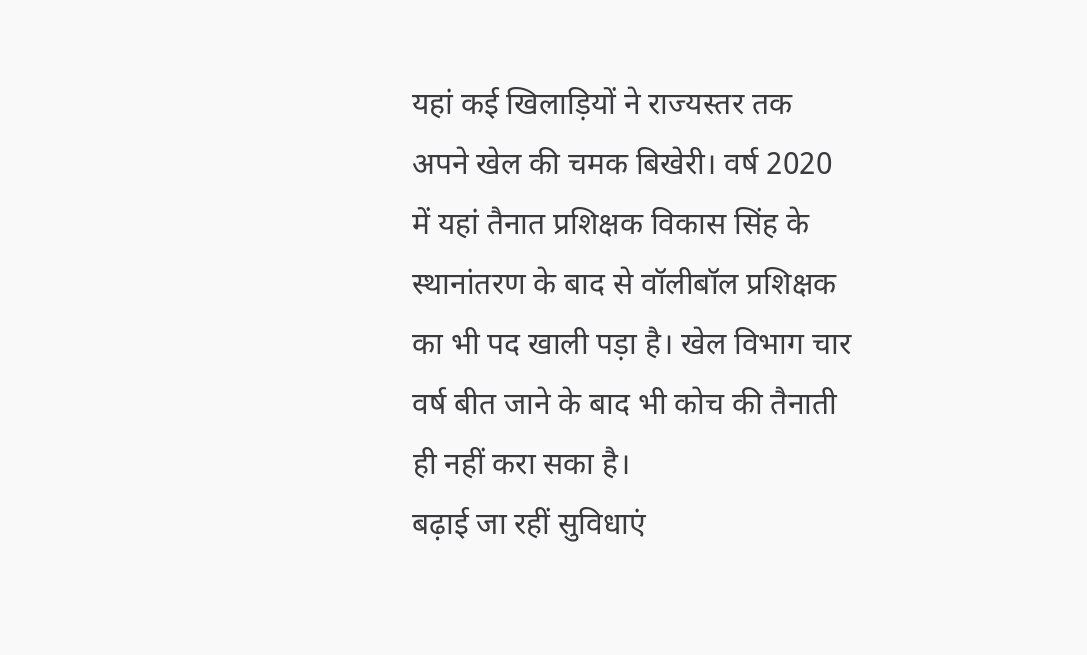यहां कई खिलाड़ियों ने राज्यस्तर तक अपने खेल की चमक बिखेरी। वर्ष 2020 में यहां तैनात प्रशिक्षक विकास सिंह के स्थानांतरण के बाद से वॉलीबॉल प्रशिक्षक का भी पद खाली पड़ा है। खेल विभाग चार वर्ष बीत जाने के बाद भी कोच की तैनाती ही नहीं करा सका है।
बढ़ाई जा रहीं सुविधाएं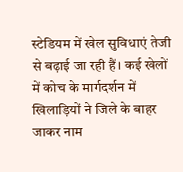स्टेडियम में खेल सुविधाएं तेजी से बढ़ाई जा रही हैं। कई खेलों में कोच के मार्गदर्शन में खिलाड़ियों ने जिले के बाहर जाकर नाम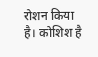रोशन किया है। कोशिश है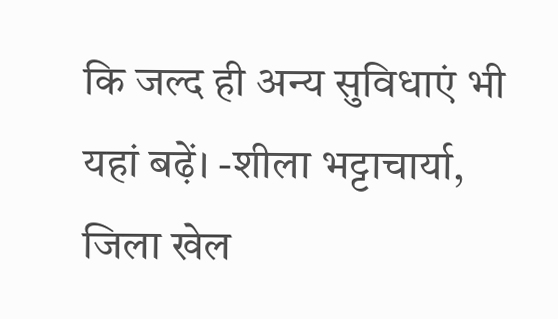कि जल्द ही अन्य सुविधाएं भी यहां बढ़ें। -शीला भट्टाचार्या, जिला खेल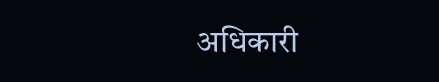अधिकारी